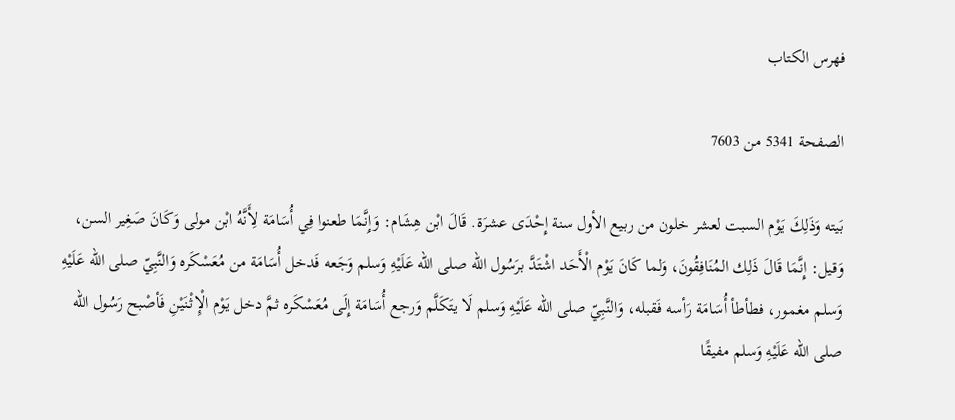فهرس الكتاب

الصفحة 5341 من 7603

بَيته وَذَلِكَ يَوْم السبت لعشر خلون من ربيع الأول سنة إِحْدَى عشرَة. قَالَ ابْن هِشَام: وَإِنَّمَا طعنوا فِي أُسَامَة لِأَنَّهُ ابْن مولى وَكَانَ صَغِير السن، وَقيل: إِنَّمَا قَالَ ذَلِك المُنَافِقُونَ، وَلما كَانَ يَوْم الْأَحَد اشْتَدَّ برَسُول الله صلى الله عَلَيْهِ وَسلم وَجَعه فَدخل أُسَامَة من مُعَسْكَره وَالنَّبِيّ صلى الله عَلَيْهِ وَسلم مغمور، فطأطأ أُسَامَة رَأسه فَقبله، وَالنَّبِيّ صلى الله عَلَيْهِ وَسلم لَا يتَكَلَّم وَرجع أُسَامَة إِلَى مُعَسْكَره ثمَّ دخل يَوْم الْإِثْنَيْنِ فَأصْبح رَسُول الله صلى الله عَلَيْهِ وَسلم مفيقًا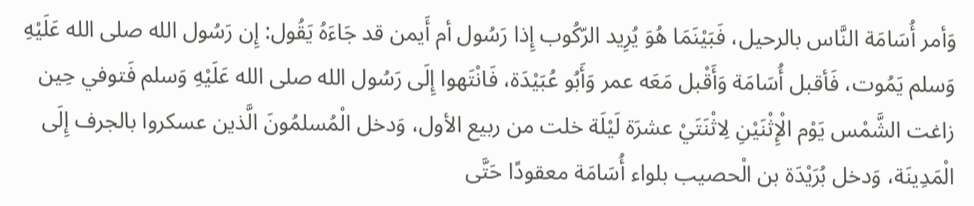وَأمر أُسَامَة النَّاس بالرحيل، فَبَيْنَمَا هُوَ يُرِيد الرّكُوب إِذا رَسُول أم أَيمن قد جَاءَهُ يَقُول: إِن رَسُول الله صلى الله عَلَيْهِ وَسلم يَمُوت، فَأقبل أُسَامَة وَأَقْبل مَعَه عمر وَأَبُو عُبَيْدَة، فَانْتَهوا إِلَى رَسُول الله صلى الله عَلَيْهِ وَسلم فَتوفي حِين زاغت الشَّمْس يَوْم الْإِثْنَيْنِ لِاثْنَتَيْ عشرَة لَيْلَة خلت من ربيع الأول، وَدخل الْمُسلمُونَ الَّذين عسكروا بالجرف إِلَى الْمَدِينَة، وَدخل بُرَيْدَة بن الْحصيب بلواء أُسَامَة معقودًا حَتَّى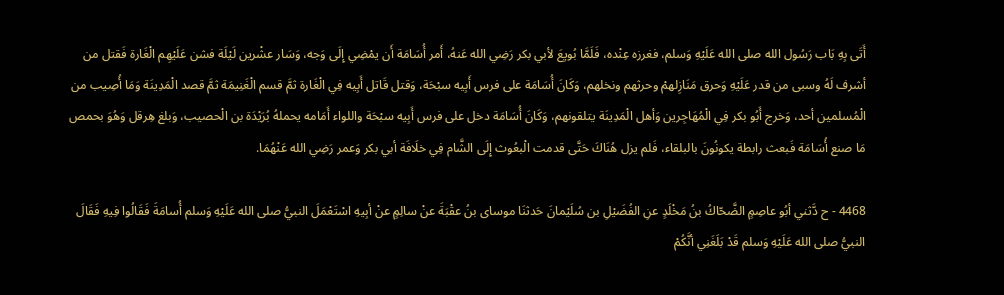أَتَى بِهِ بَاب رَسُول الله صلى الله عَلَيْهِ وَسلم، فغرزه عِنْده، فَلَمَّا بُويِعَ لأبي بكر رَضِي الله عَنهُ، أَمر أُسَامَة أَن يمْضِي إِلَى وَجه، وَسَار عشْرين لَيْلَة فشن عَلَيْهِم الْغَارة فَقتل من أشرف لَهُ وسبى من قدر عَلَيْهِ وَحرق مَنَازِلهمْ وحرثهم ونخلهم، وَكَانَ أُسَامَة على فرس أَبِيه سبْحَة، وَقتل قَاتل أَبِيه فِي الْغَارة ثمَّ قسم الْغَنِيمَة ثمَّ قصد الْمَدِينَة وَمَا أُصِيب من الْمُسلمين أحد، وَخرج أَبُو بكر فِي الْمُهَاجِرين وَأهل الْمَدِينَة يتلقونهم، وَكَانَ أُسَامَة دخل على فرس أَبِيه سبْحَة واللواء أَمَامه يحملهُ بُرَيْدَة بن الْحصيب، وَبلغ هِرقل وَهُوَ بحمص مَا صنع أُسَامَة فَبعث رابطة يكونُونَ بالبلقاء، فَلم يزل هُنَاكَ حَتَّى قدمت الْبعُوث إِلَى الشَّام فِي خلَافَة أبي بكر وَعمر رَضِي الله عَنْهُمَا.

4468 - ح دَّثني أبُو عاصِمٍ الضَّحّاكُ بنُ مَخْلَدٍ عنِ الفُضَيْلِ بن سُلَيْمانَ حَدثنَا موساى بنُ عقْبَةَ عنْ سالِمٍ عنْ أبِيهِ اسْتَعْمَلَ النبيُّ صلى الله عَلَيْهِ وَسلم أُسامَةَ فَقَالُوا فِيهِ فَقَالَ النبيُّ صلى الله عَلَيْهِ وَسلم قَدْ بَلَغَنِي أنَّكُمْ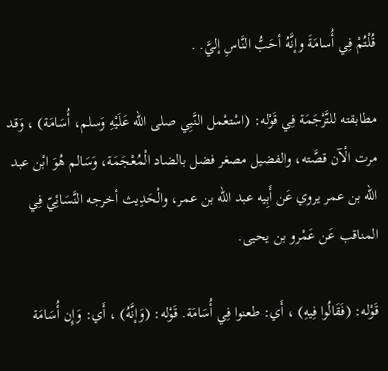قُلْتُمْ فِي أُسامَةَ وإنَّهُ أحَبُّ النَّاسِ إليَّ. .

مطابقته للتَّرْجَمَة فِي قَوْله: (اسْتعْمل النَّبِي صلى الله عَلَيْهِ وَسلم، أُسَامَة) ، وَقد مرت الْآن قصَّته، والفضيل مصغر فضل بالضاد الْمُعْجَمَة، وَسَالم هُوَ ابْن عبد الله بن عمر يروي عَن أَبِيه عبد الله بن عمر، والْحَدِيث أخرجه النَّسَائِيّ فِي المناقب عَن عَمْرو بن يحيى.

قَوْله: (فَقَالُوا فِيهِ) ، أَي: طعنوا فِي أُسَامَة. قَوْله: (وَإنَّهُ) ، أَي: وَإِن أُسَامَة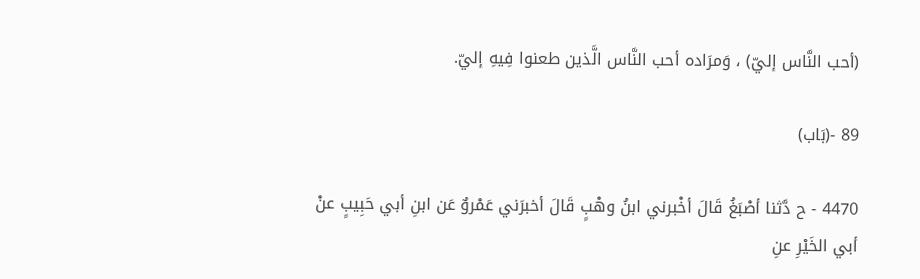(أحب النَّاس إليّ) ، وَمرَاده أحب النَّاس الَّذين طعنوا فِيهِ إليّ.

89 -(بَاب)

4470 - ح دَّثنا أصْبَغُ قَالَ أخْبرني ابنُ وهْبٍ قَالَ أخبرَني عَمْروٌ عَن ابنِ أبي حَبِيبٍ عنْ أبي الخَيْرِ عنِ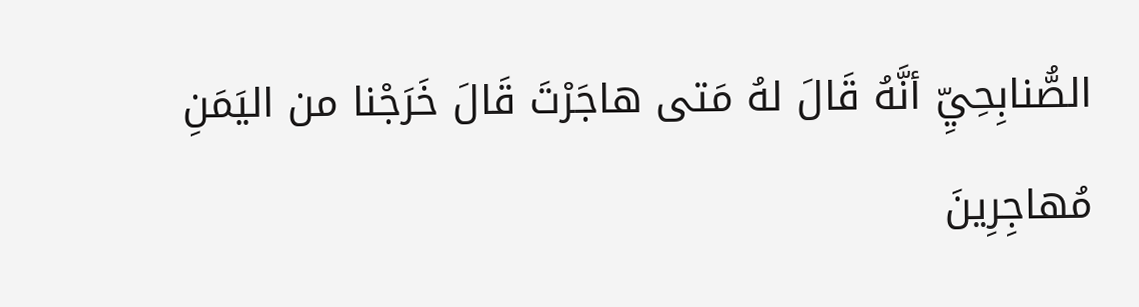الصُّنابِحِيِّ أنَّهُ قَالَ لهُ مَتى هاجَرْتَ قَالَ خَرَجْنا من اليَمَنِ مُهاجِرِينَ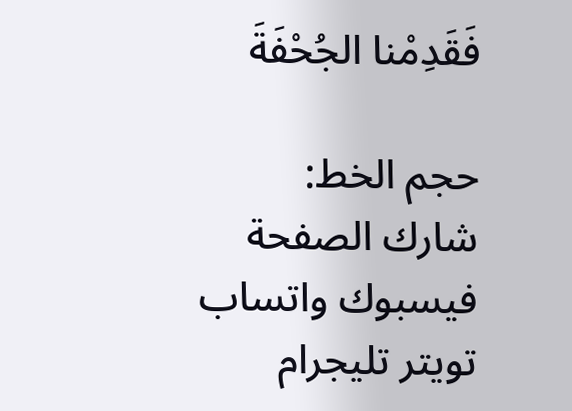فَقَدِمْنا الجُحْفَةَ

حجم الخط:
شارك الصفحة
فيسبوك واتساب تويتر تليجرام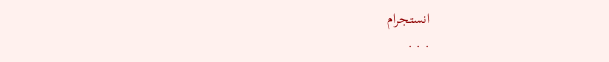انستجرام
. . .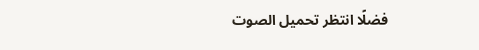فضلًا انتظر تحميل الصوت